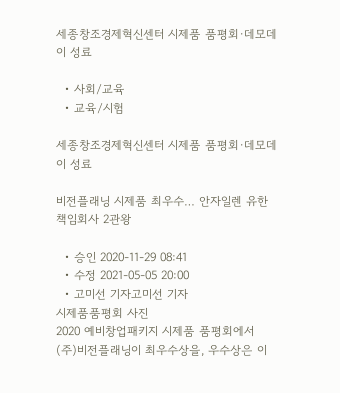세종창조경제혁신센터 시제품 품평회·데모데이 성료

  • 사회/교육
  • 교육/시험

세종창조경제혁신센터 시제품 품평회·데모데이 성료

비전플래닝 시제품 최우수… 안자일렌 유한책임회사 2관왕

  • 승인 2020-11-29 08:41
  • 수정 2021-05-05 20:00
  • 고미선 기자고미선 기자
시제품품평회 사진
2020 예비창업패키지 시제품 품평회에서 (주)비전플래닝이 최우수상을, 우수상은 이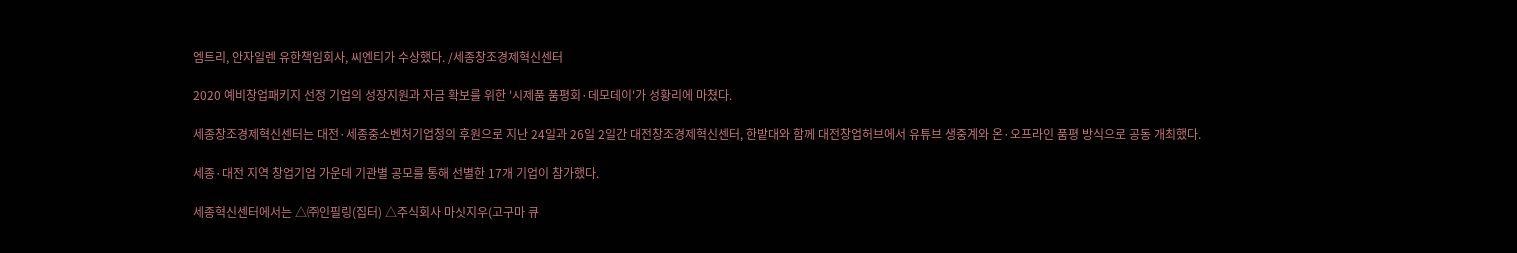엠트리, 안자일렌 유한책임회사, 씨엔티가 수상했다. /세종창조경제혁신센터

2020 예비창업패키지 선정 기업의 성장지원과 자금 확보를 위한 '시제품 품평회·데모데이'가 성황리에 마쳤다.

세종창조경제혁신센터는 대전·세종중소벤처기업청의 후원으로 지난 24일과 26일 2일간 대전창조경제혁신센터, 한밭대와 함께 대전창업허브에서 유튜브 생중계와 온·오프라인 품평 방식으로 공동 개최했다.

세종·대전 지역 창업기업 가운데 기관별 공모를 통해 선별한 17개 기업이 참가했다.

세종혁신센터에서는 △㈜인필링(집터) △주식회사 마싯지우(고구마 큐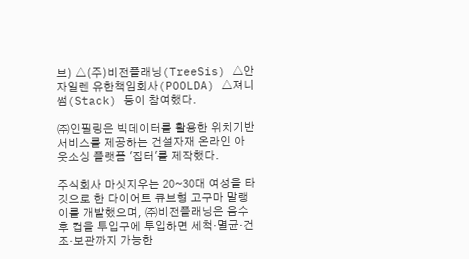브) △(주)비전플래닝(TreeSis) △안자일렌 유한책임회사(POOLDA) △져니썸(Stack) 등이 참여했다.

㈜인필링은 빅데이터를 활용한 위치기반서비스를 제공하는 건설자재 온라인 아웃소싱 플랫폼 '집터'를 제작했다.

주식회사 마싯지우는 20~30대 여성을 타깃으로 한 다이어트 큐브형 고구마 말랭이를 개발했으며, ㈜비전플래닝은 음수 후 컵을 투입구에 투입하면 세척·멸균·건조·보관까지 가능한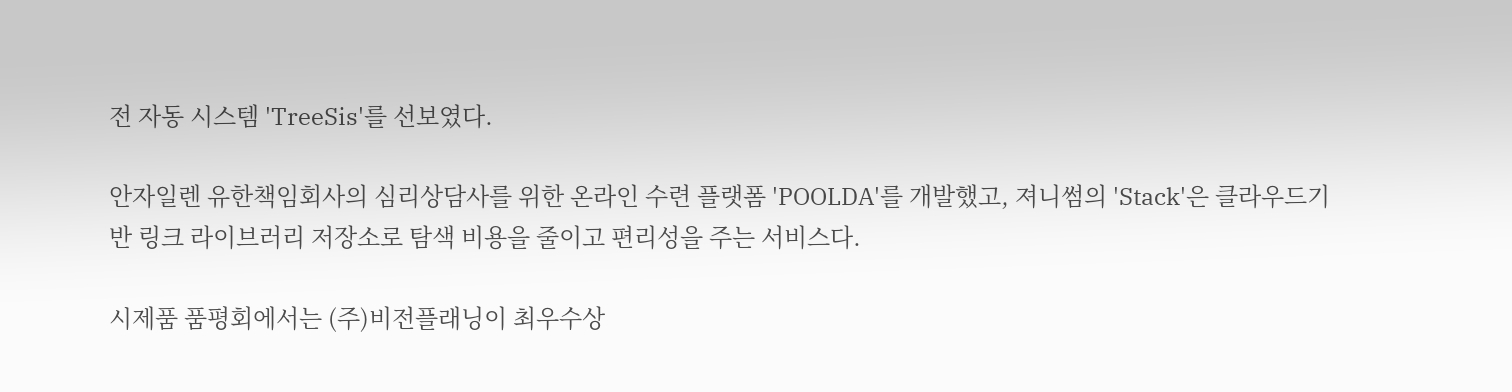전 자동 시스템 'TreeSis'를 선보였다.

안자일렌 유한책임회사의 심리상담사를 위한 온라인 수련 플랫폼 'POOLDA'를 개발했고, 져니썸의 'Stack'은 클라우드기반 링크 라이브러리 저장소로 탐색 비용을 줄이고 편리성을 주는 서비스다.

시제품 품평회에서는 (주)비전플래닝이 최우수상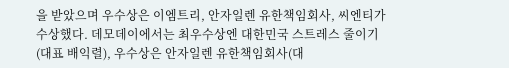을 받았으며 우수상은 이엠트리, 안자일렌 유한책임회사, 씨엔티가 수상했다. 데모데이에서는 최우수상엔 대한민국 스트레스 줄이기(대표 배익렬), 우수상은 안자일렌 유한책임회사(대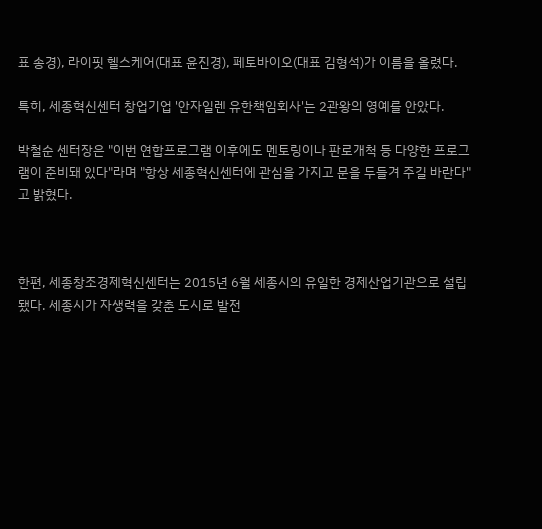표 송경), 라이핏 헬스케어(대표 윤진경), 페토바이오(대표 김형석)가 이름을 올렸다.

특히, 세종혁신센터 창업기업 '안자일렌 유한책임회사'는 2관왕의 영예를 안았다.

박철순 센터장은 "이번 연합프로그램 이후에도 멘토링이나 판로개척 등 다양한 프로그램이 준비돼 있다"라며 "항상 세종혁신센터에 관심을 가지고 문을 두들겨 주길 바란다"고 밝혔다.



한편, 세종창조경제혁신센터는 2015년 6월 세종시의 유일한 경제산업기관으로 설립됐다. 세종시가 자생력을 갖춘 도시로 발전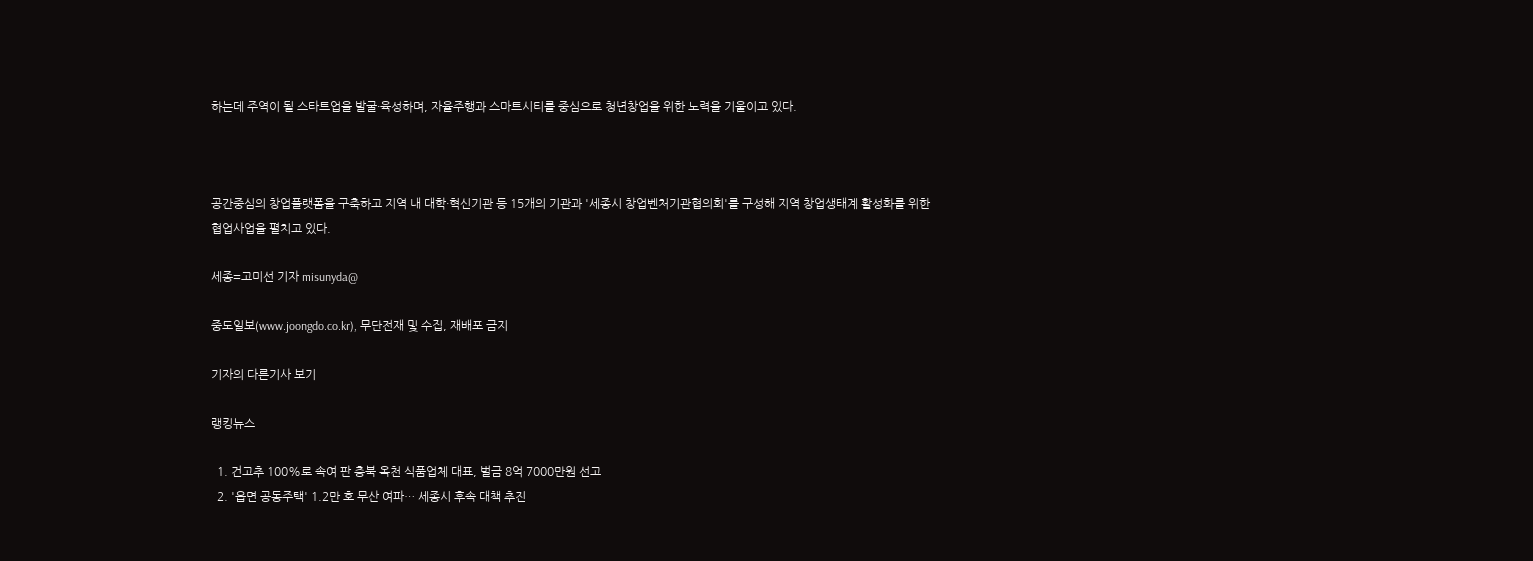하는데 주역이 될 스타트업을 발굴·육성하며, 자율주행과 스마트시티를 중심으로 청년창업을 위한 노력을 기울이고 있다.



공간중심의 창업플랫폼을 구축하고 지역 내 대학·혁신기관 등 15개의 기관과 '세종시 창업벤처기관협의회'를 구성해 지역 창업생태계 활성화를 위한 협업사업을 펼치고 있다.

세종=고미선 기자 misunyda@

중도일보(www.joongdo.co.kr), 무단전재 및 수집, 재배포 금지

기자의 다른기사 보기

랭킹뉴스

  1. 건고추 100%로 속여 판 충북 옥천 식품업체 대표, 벌금 8억 7000만원 선고
  2. '읍면 공동주택' 1.2만 호 무산 여파… 세종시 후속 대책 추진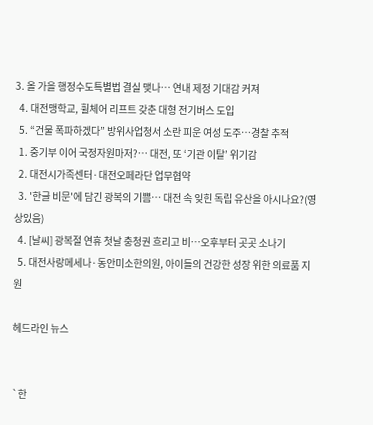3. 올 가을 행정수도특별법 결실 맺나… 연내 제정 기대감 커져
  4. 대전맹학교, 휠체어 리프트 갖춘 대형 전기버스 도입
  5. “건물 폭파하겠다” 방위사업청서 소란 피운 여성 도주…경찰 추적
  1. 중기부 이어 국정자원마저?… 대전, 또 ‘기관 이탈’ 위기감
  2. 대전시가족센터·대전오페라단 업무협약
  3. '한글 비문'에 담긴 광복의 기쁨… 대전 속 잊힌 독립 유산을 아시나요?(영상있음)
  4. [날씨] 광복절 연휴 첫날 충청권 흐리고 비…오후부터 곳곳 소나기
  5. 대전사랑메세나·동안미소한의원, 아이들의 건강한 성장 위한 의료품 지원

헤드라인 뉴스


`한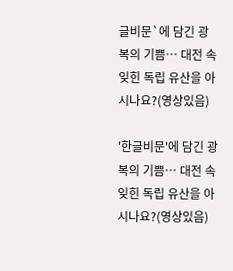글비문`에 담긴 광복의 기쁨… 대전 속 잊힌 독립 유산을 아시나요?(영상있음)

'한글비문'에 담긴 광복의 기쁨… 대전 속 잊힌 독립 유산을 아시나요?(영상있음)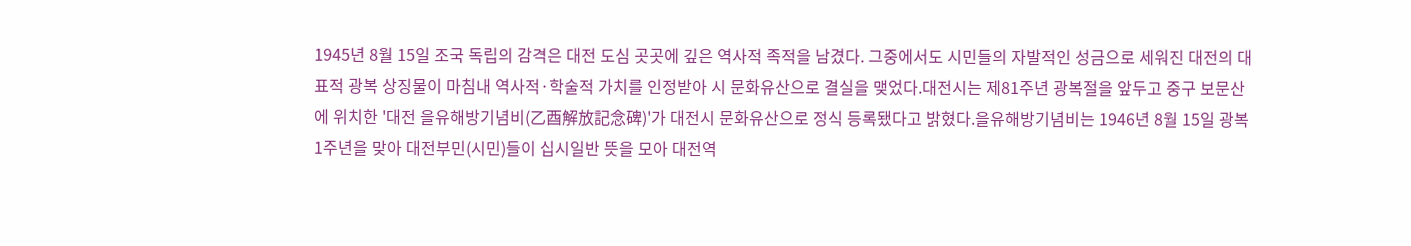1945년 8월 15일 조국 독립의 감격은 대전 도심 곳곳에 깊은 역사적 족적을 남겼다. 그중에서도 시민들의 자발적인 성금으로 세워진 대전의 대표적 광복 상징물이 마침내 역사적·학술적 가치를 인정받아 시 문화유산으로 결실을 맺었다.대전시는 제81주년 광복절을 앞두고 중구 보문산에 위치한 '대전 을유해방기념비(乙酉解放記念碑)'가 대전시 문화유산으로 정식 등록됐다고 밝혔다.을유해방기념비는 1946년 8월 15일 광복 1주년을 맞아 대전부민(시민)들이 십시일반 뜻을 모아 대전역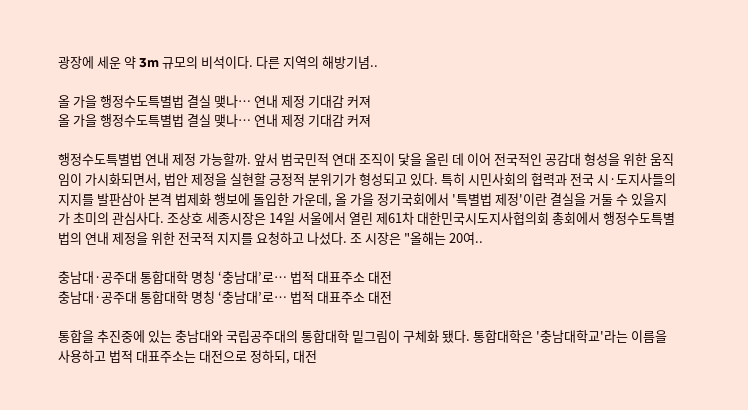광장에 세운 약 3m 규모의 비석이다. 다른 지역의 해방기념..

올 가을 행정수도특별법 결실 맺나… 연내 제정 기대감 커져
올 가을 행정수도특별법 결실 맺나… 연내 제정 기대감 커져

행정수도특별법 연내 제정 가능할까. 앞서 범국민적 연대 조직이 닻을 올린 데 이어 전국적인 공감대 형성을 위한 움직임이 가시화되면서, 법안 제정을 실현할 긍정적 분위기가 형성되고 있다. 특히 시민사회의 협력과 전국 시·도지사들의 지지를 발판삼아 본격 법제화 행보에 돌입한 가운데, 올 가을 정기국회에서 '특별법 제정'이란 결실을 거둘 수 있을지가 초미의 관심사다. 조상호 세종시장은 14일 서울에서 열린 제61차 대한민국시도지사협의회 총회에서 행정수도특별법의 연내 제정을 위한 전국적 지지를 요청하고 나섰다. 조 시장은 "올해는 20여..

충남대·공주대 통합대학 명칭 ‘충남대’로… 법적 대표주소 대전
충남대·공주대 통합대학 명칭 ‘충남대’로… 법적 대표주소 대전

통합을 추진중에 있는 충남대와 국립공주대의 통합대학 밑그림이 구체화 됐다. 통합대학은 '충남대학교'라는 이름을 사용하고 법적 대표주소는 대전으로 정하되, 대전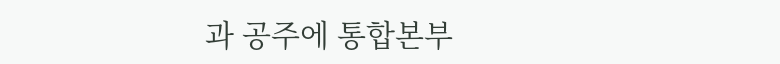과 공주에 통합본부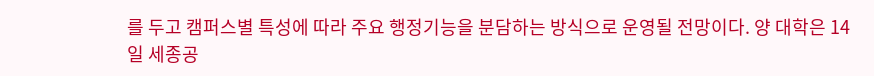를 두고 캠퍼스별 특성에 따라 주요 행정기능을 분담하는 방식으로 운영될 전망이다. 양 대학은 14일 세종공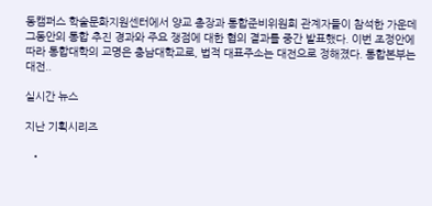동캠퍼스 학술문화지원센터에서 양교 총장과 통합준비위원회 관계자들이 참석한 가운데 그동안의 통합 추진 경과와 주요 쟁점에 대한 협의 결과를 중간 발표했다. 이번 조정안에 따라 통합대학의 교명은 충남대학교로, 법적 대표주소는 대전으로 정해졌다. 통합본부는 대전..

실시간 뉴스

지난 기획시리즈

  •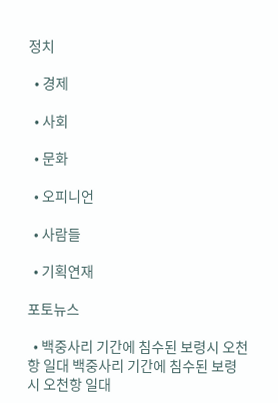정치

  • 경제

  • 사회

  • 문화

  • 오피니언

  • 사람들

  • 기획연재

포토뉴스

  • 백중사리 기간에 침수된 보령시 오천항 일대 백중사리 기간에 침수된 보령시 오천항 일대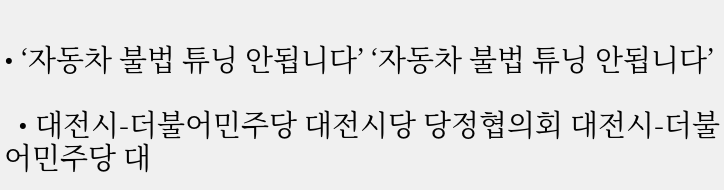• ‘자동차 불법 튜닝 안됩니다’ ‘자동차 불법 튜닝 안됩니다’

  • 대전시-더불어민주당 대전시당 당정협의회 대전시-더불어민주당 대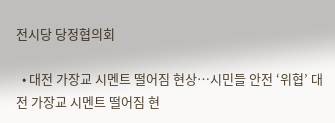전시당 당정협의회

  • 대전 가장교 시멘트 떨어짐 현상…시민들 안전 ‘위협’ 대전 가장교 시멘트 떨어짐 현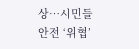상…시민들 안전 ‘위협’